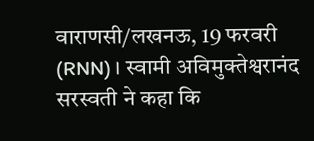वाराणसी/लखनऊ, 19 फरवरी (RNN)। स्वामी अविमुक्तेश्वरानंद सरस्वती ने कहा कि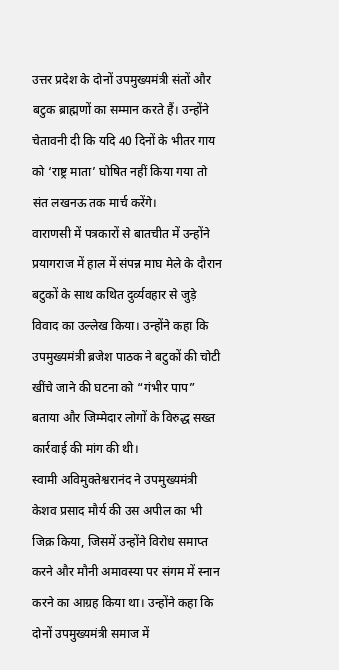उत्तर प्रदेश के दोनों उपमुख्यमंत्री संतों और बटुक ब्राह्मणों का सम्मान करते हैं। उन्होंने चेतावनी दी कि यदि 40 दिनों के भीतर गाय को ‘राष्ट्र माता’ घोषित नहीं किया गया तो संत लखनऊ तक मार्च करेंगे।
वाराणसी में पत्रकारों से बातचीत में उन्होंने प्रयागराज में हाल में संपन्न माघ मेले के दौरान बटुकों के साथ कथित दुर्व्यवहार से जुड़े विवाद का उल्लेख किया। उन्होंने कहा कि उपमुख्यमंत्री ब्रजेश पाठक ने बटुकों की चोटी खींचे जाने की घटना को “गंभीर पाप” बताया और जिम्मेदार लोगों के विरुद्ध सख्त कार्रवाई की मांग की थी।
स्वामी अविमुक्तेश्वरानंद ने उपमुख्यमंत्री केशव प्रसाद मौर्य की उस अपील का भी जिक्र किया, जिसमें उन्होंने विरोध समाप्त करने और मौनी अमावस्या पर संगम में स्नान करने का आग्रह किया था। उन्होंने कहा कि दोनों उपमुख्यमंत्री समाज में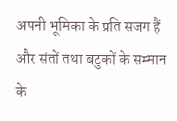अपनी भूमिका के प्रति सजग हैं और संतों तथा बटुकों के सम्मान के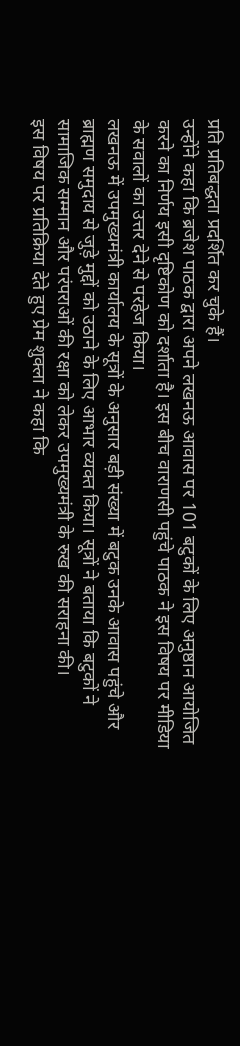प्रति प्रतिबद्धता प्रदर्शित कर चुके हैं।
उन्होंने कहा कि ब्रजेश पाठक द्वारा अपने लखनऊ आवास पर 101 बटुकों के लिए अनुष्ठान आयोजित करने का निर्णय इसी दृष्टिकोण को दर्शाता है। इस बीच वाराणसी पहुंचे पाठक ने इस विषय पर मीडिया के सवालों का उत्तर देने से परहेज किया।
लखनऊ में उपमुख्यमंत्री कार्यालय के सूत्रों के अनुसार बड़ी संख्या में बटुक उनके आवास पहुंचे और ब्राह्मण समुदाय से जुड़े मुद्दों को उठाने के लिए आभार व्यक्त किया। सूत्रों ने बताया कि बटुकों ने सामाजिक सम्मान और परंपराओं की रक्षा को लेकर उपमुख्यमंत्री के रुख की सराहना की।
इस विषय पर प्रतिक्रिया देते हुए प्रेम शुक्ला ने कहा कि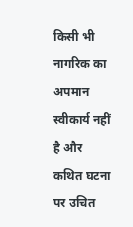किसी भी नागरिक का अपमान स्वीकार्य नहीं है और कथित घटना पर उचित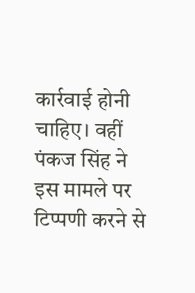कार्रवाई होनी चाहिए। वहीं पंकज सिंह ने इस मामले पर टिप्पणी करने से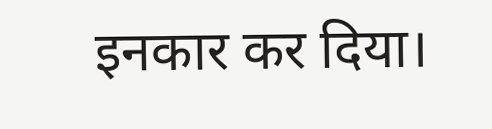इनकार कर दिया।